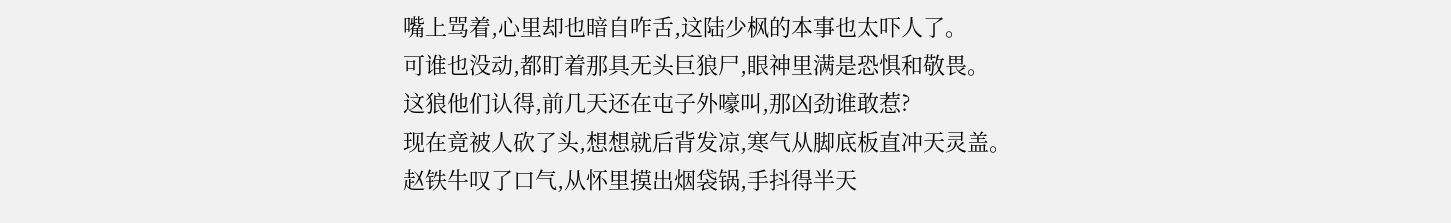嘴上骂着,心里却也暗自咋舌,这陆少枫的本事也太吓人了。
可谁也没动,都盯着那具无头巨狼尸,眼神里满是恐惧和敬畏。
这狼他们认得,前几天还在屯子外嚎叫,那凶劲谁敢惹?
现在竟被人砍了头,想想就后背发凉,寒气从脚底板直冲天灵盖。
赵铁牛叹了口气,从怀里摸出烟袋锅,手抖得半天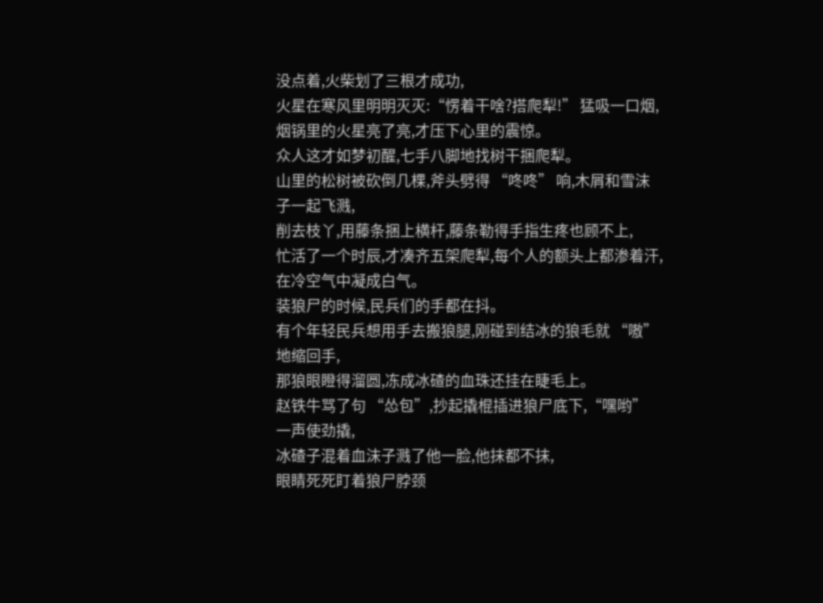没点着,火柴划了三根才成功,
火星在寒风里明明灭灭:“愣着干啥?搭爬犁!” 猛吸一口烟,烟锅里的火星亮了亮,才压下心里的震惊。
众人这才如梦初醒,七手八脚地找树干捆爬犁。
山里的松树被砍倒几棵,斧头劈得 “咚咚” 响,木屑和雪沫子一起飞溅,
削去枝丫,用藤条捆上横杆,藤条勒得手指生疼也顾不上,
忙活了一个时辰,才凑齐五架爬犁,每个人的额头上都渗着汗,在冷空气中凝成白气。
装狼尸的时候,民兵们的手都在抖。
有个年轻民兵想用手去搬狼腿,刚碰到结冰的狼毛就 “嗷” 地缩回手,
那狼眼瞪得溜圆,冻成冰碴的血珠还挂在睫毛上。
赵铁牛骂了句 “怂包”,抄起撬棍插进狼尸底下,“嘿哟” 一声使劲撬,
冰碴子混着血沫子溅了他一脸,他抹都不抹,
眼睛死死盯着狼尸脖颈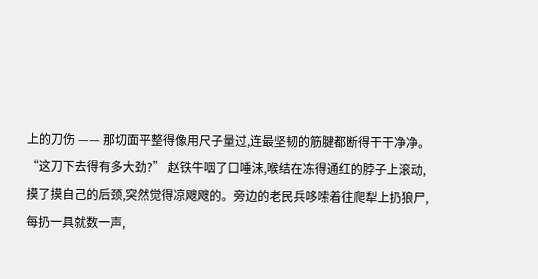上的刀伤 —— 那切面平整得像用尺子量过,连最坚韧的筋腱都断得干干净净。
“这刀下去得有多大劲?” 赵铁牛咽了口唾沫,喉结在冻得通红的脖子上滚动,
摸了摸自己的后颈,突然觉得凉飕飕的。旁边的老民兵哆嗦着往爬犁上扔狼尸,
每扔一具就数一声,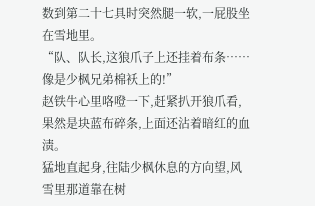数到第二十七具时突然腿一软,一屁股坐在雪地里。
“队、队长,这狼爪子上还挂着布条…… 像是少枫兄弟棉袄上的!”
赵铁牛心里咯噔一下,赶紧扒开狼爪看,果然是块蓝布碎条,上面还沾着暗红的血渍。
猛地直起身,往陆少枫休息的方向望,风雪里那道靠在树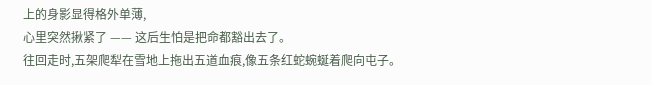上的身影显得格外单薄,
心里突然揪紧了 —— 这后生怕是把命都豁出去了。
往回走时,五架爬犁在雪地上拖出五道血痕,像五条红蛇蜿蜒着爬向屯子。